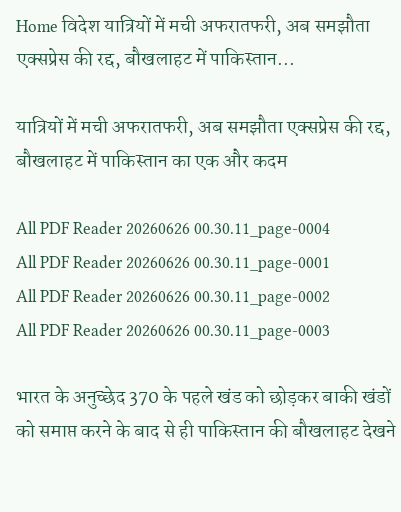Home विदेश यात्रियों में मची अफरातफरी, अब समझौता एक्सप्रेस की रद्द, बौखलाहट में पाकिस्तान...

यात्रियों में मची अफरातफरी, अब समझौता एक्सप्रेस की रद्द, बौखलाहट में पाकिस्तान का एक और कदम

All PDF Reader 20260626 00.30.11_page-0004
All PDF Reader 20260626 00.30.11_page-0001
All PDF Reader 20260626 00.30.11_page-0002
All PDF Reader 20260626 00.30.11_page-0003

भारत के अनुच्छेद 370 के पहले खंड को छोड़कर बाकी खंडों को समाप्त करने के बाद से ही पाकिस्तान की बौखलाहट देखने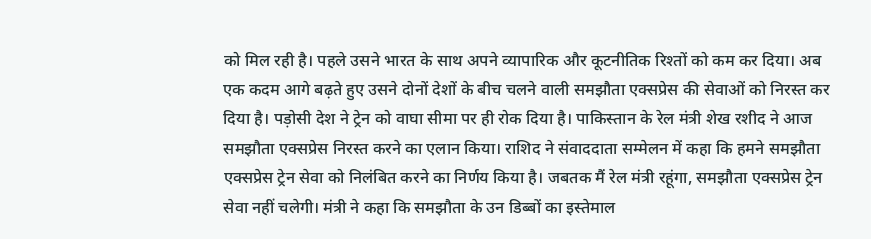को मिल रही है। पहले उसने भारत के साथ अपने व्यापारिक और कूटनीतिक रिश्तों को कम कर दिया। अब एक कदम आगे बढ़ते हुए उसने दोनों देशों के बीच चलने वाली समझौता एक्सप्रेस की सेवाओं को निरस्त कर दिया है। पड़ोसी देश ने ट्रेन को वाघा सीमा पर ही रोक दिया है। पाकिस्तान के रेल मंत्री शेख रशीद ने आज समझौता एक्सप्रेस निरस्त करने का एलान किया। राशिद ने संवाददाता सम्मेलन में कहा कि हमने समझौता एक्सप्रेस ट्रेन सेवा को निलंबित करने का निर्णय किया है। जबतक मैं रेल मंत्री रहूंगा, समझौता एक्सप्रेस ट्रेन सेवा नहीं चलेगी। मंत्री ने कहा कि समझौता के उन डिब्बों का इस्तेमाल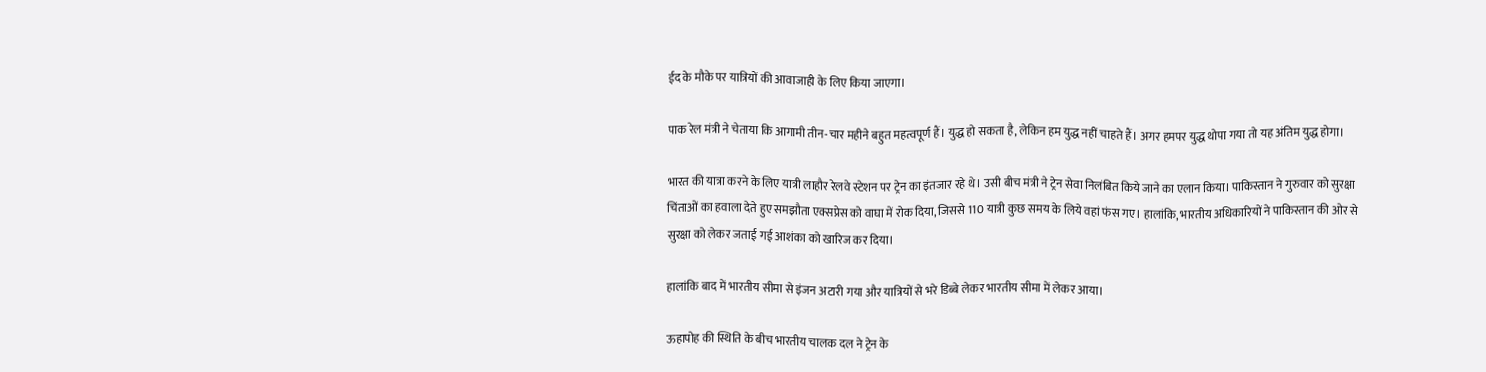ईद के मौके पर यात्रियों की आवाजाही के लिए किया जाएगा।

पाक रेल मंत्री ने चेताया कि आगामी तीन-चार महीने बहुत महत्वपूर्ण हैं। युद्ध हो सकता है, लेकिन हम युद्ध नहीं चाहते हैं। अगर हमपर युद्ध थोपा गया तो यह अंतिम युद्ध होगा।

भारत की यात्रा करने के लिए यात्री लाहौर रेलवे स्टेशन पर ट्रेन का इंतजार रहे थे। उसी बीच मंत्री ने ट्रेन सेवा निलंबित किये जाने का एलान किया। पाकिस्तान ने गुरुवार को सुरक्षा चिंताओं का हवाला देते हुए समझौता एक्सप्रेस को वाघा में रोक दिया, जिससे 110 यात्री कुछ समय के लिये वहां फंस गए। हालांकि, भारतीय अधिकारियों ने पाकिस्तान की ओर से सुरक्षा को लेकर जताई गई आशंका को खारिज कर दिया।

हालांकि बाद में भारतीय सीमा से इंजन अटारी गया और यात्रियों से भरे डिब्बे लेकर भारतीय सीमा में लेकर आया।

ऊहापोह की स्थिति के बीच भारतीय चालक दल ने ट्रेन के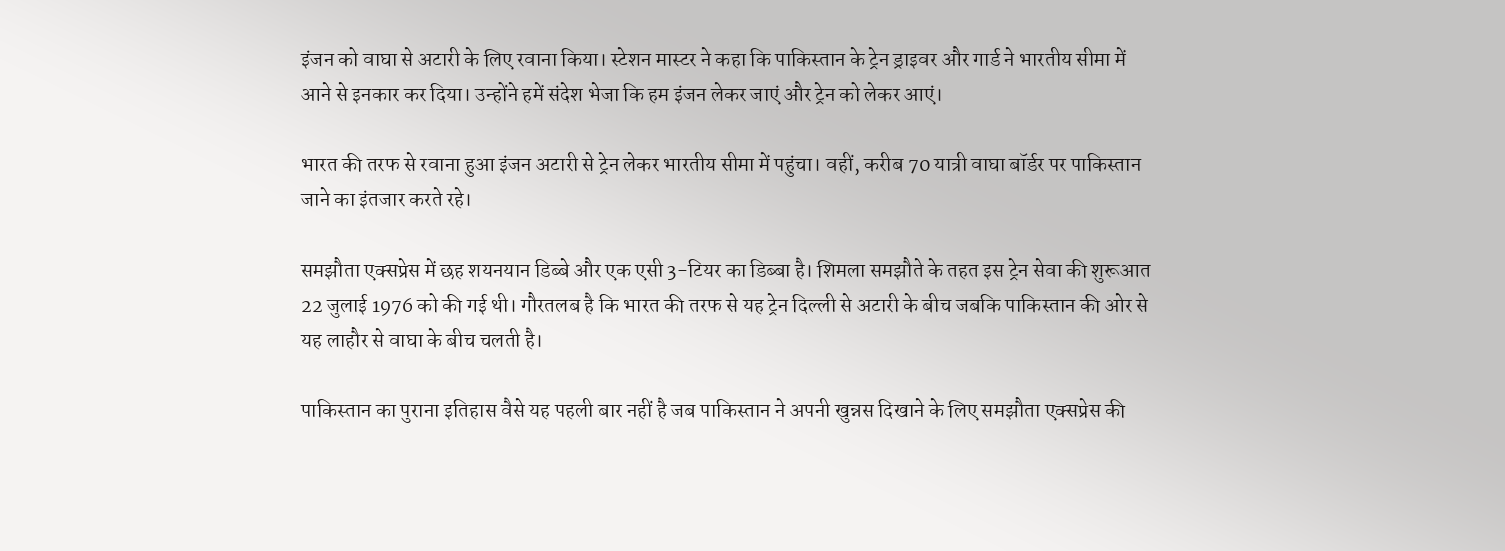इंजन को वाघा से अटारी के लिए रवाना किया। स्टेशन मास्टर ने कहा कि पाकिस्तान के ट्रेन ड्राइवर और गार्ड ने भारतीय सीमा में आने से इनकार कर दिया। उन्होंने हमें संदेश भेजा कि हम इंजन लेकर जाएं और ट्रेन को लेकर आएं।

भारत की तरफ से रवाना हुआ इंजन अटारी से ट्रेन लेकर भारतीय सीमा में पहुंचा। वहीं, करीब 70 यात्री वाघा बॉर्डर पर पाकिस्तान जाने का इंतजार करते रहे।

समझौता एक्सप्रेस में छह शयनयान डिब्बे और एक एसी 3-टियर का डिब्बा है। शिमला समझौते के तहत इस ट्रेन सेवा की शुरूआत 22 जुलाई 1976 को की गई थी। गौरतलब है कि भारत की तरफ से यह ट्रेन दिल्ली से अटारी के बीच जबकि पाकिस्तान की ओर से यह लाहौर से वाघा के बीच चलती है।

पाकिस्तान का पुराना इतिहास वैसे यह पहली बार नहीं है जब पाकिस्तान ने अपनी खुन्नस दिखाने के लिए समझौता एक्सप्रेस की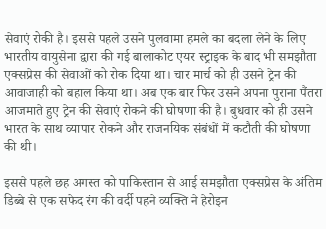सेवाएं रोकी है। इससे पहले उसने पुलवामा हमले का बदला लेने के लिए भारतीय वायुसेना द्वारा की गई बालाकोट एयर स्ट्राइक के बाद भी समझौता एक्सप्रेस की सेवाओं को रोक दिया था। चार मार्च को ही उसने ट्रेन की आवाजाही को बहाल किया था। अब एक बार फिर उसने अपना पुराना पैंतरा आजमाते हुए ट्रेन की सेवाएं रोकने की घोषणा की है। बुधवार को ही उसने भारत के साथ व्यापार रोकने और राजनयिक संबंधों में कटौती की घोषणा की थी।

इससे पहले छह अगस्त को पाकिस्तान से आई समझौता एक्सप्रेस के अंतिम डिब्बे से एक सफेद रंग की वर्दी पहने व्यक्ति ने हेरोइन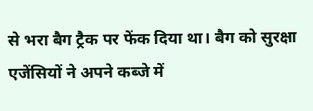से भरा बैग ट्रैक पर फेंक दिया था। बैग को सुरक्षा एजेंसियों ने अपने कब्जे में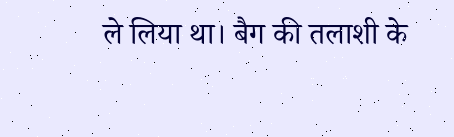ले लिया था। बैग की तलाशी के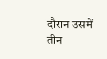दौरान उसमें तीन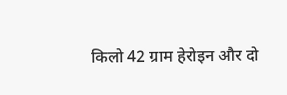किलो 42 ग्राम हेरोइन और दो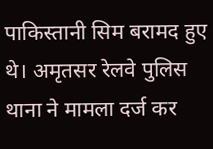पाकिस्तानी सिम बरामद हुए थे। अमृतसर रेलवे पुलिस थाना ने मामला दर्ज कर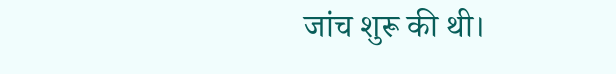जांच शुरू की थी।